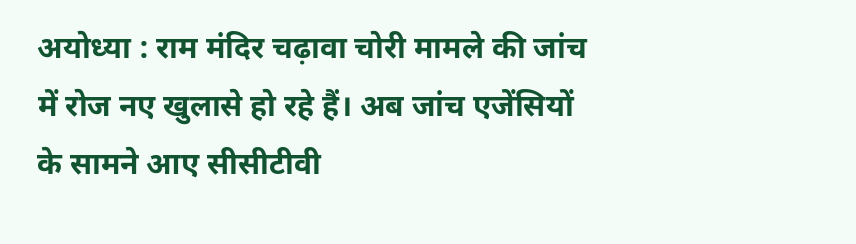अयोध्या : राम मंदिर चढ़ावा चोरी मामले की जांच में रोज नए खुलासे हो रहे हैं। अब जांच एजेंसियों के सामने आए सीसीटीवी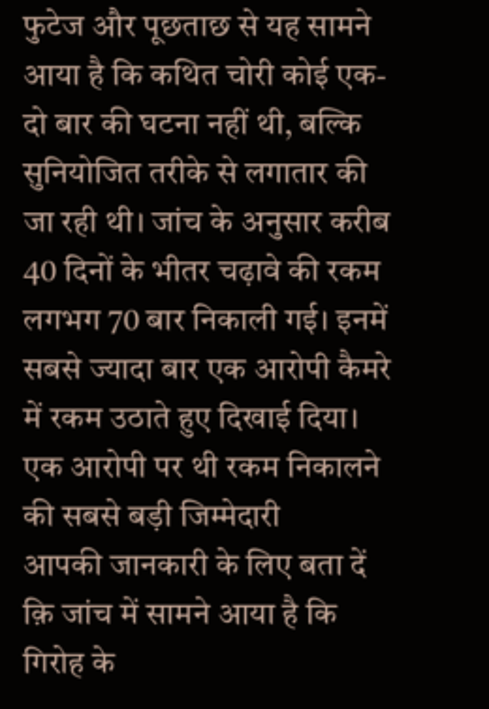फुटेज और पूछताछ से यह सामने आया है कि कथित चोरी कोई एक-दो बार की घटना नहीं थी, बल्कि सुनियोजित तरीके से लगातार की जा रही थी। जांच के अनुसार करीब 40 दिनों के भीतर चढ़ावे की रकम लगभग 70 बार निकाली गई। इनमें सबसे ज्यादा बार एक आरोपी कैमरे में रकम उठाते हुए दिखाई दिया।
एक आरोपी पर थी रकम निकालने की सबसे बड़ी जिम्मेदारी
आपकी जानकारी के लिए बता दें क़ि जांच में सामने आया है कि गिरोह के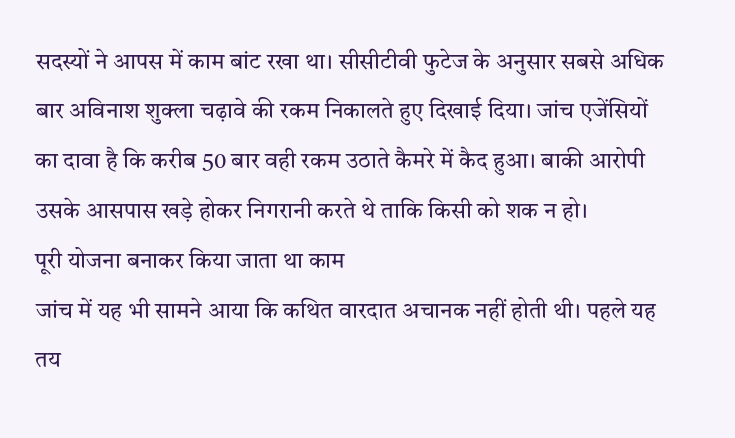सदस्यों ने आपस में काम बांट रखा था। सीसीटीवी फुटेज के अनुसार सबसे अधिक बार अविनाश शुक्ला चढ़ावे की रकम निकालते हुए दिखाई दिया। जांच एजेंसियों का दावा है कि करीब 50 बार वही रकम उठाते कैमरे में कैद हुआ। बाकी आरोपी उसके आसपास खड़े होकर निगरानी करते थे ताकि किसी को शक न हो।
पूरी योजना बनाकर किया जाता था काम
जांच में यह भी सामने आया कि कथित वारदात अचानक नहीं होती थी। पहले यह तय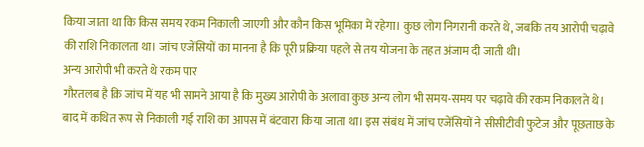किया जाता था कि किस समय रकम निकाली जाएगी और कौन किस भूमिका में रहेगा। कुछ लोग निगरानी करते थे, जबकि तय आरोपी चढ़ावे की राशि निकालता था। जांच एजेंसियों का मानना है कि पूरी प्रक्रिया पहले से तय योजना के तहत अंजाम दी जाती थी।
अन्य आरोपी भी करते थे रकम पार
गौरतलब है क़ि जांच में यह भी सामने आया है कि मुख्य आरोपी के अलावा कुछ अन्य लोग भी समय-समय पर चढ़ावे की रकम निकालते थे। बाद में कथित रूप से निकाली गई राशि का आपस में बंटवारा किया जाता था। इस संबंध में जांच एजेंसियों ने सीसीटीवी फुटेज और पूछताछ के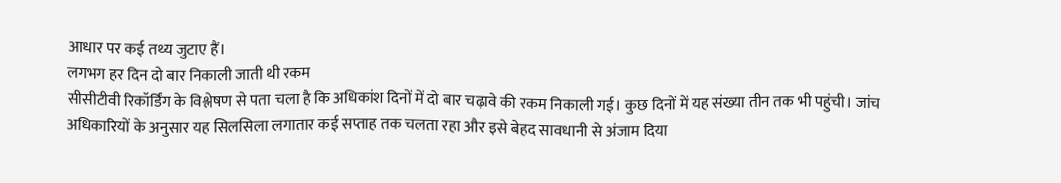आधार पर कई तथ्य जुटाए हैं।
लगभग हर दिन दो बार निकाली जाती थी रकम
सीसीटीवी रिकॉर्डिंग के विश्लेषण से पता चला है कि अधिकांश दिनों में दो बार चढ़ावे की रकम निकाली गई। कुछ दिनों में यह संख्या तीन तक भी पहुंची। जांच अधिकारियों के अनुसार यह सिलसिला लगातार कई सप्ताह तक चलता रहा और इसे बेहद सावधानी से अंजाम दिया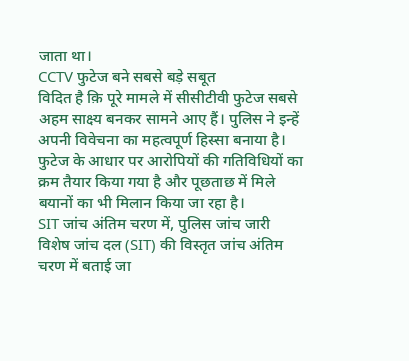जाता था।
CCTV फुटेज बने सबसे बड़े सबूत
विदित है क़ि पूरे मामले में सीसीटीवी फुटेज सबसे अहम साक्ष्य बनकर सामने आए हैं। पुलिस ने इन्हें अपनी विवेचना का महत्वपूर्ण हिस्सा बनाया है। फुटेज के आधार पर आरोपियों की गतिविधियों का क्रम तैयार किया गया है और पूछताछ में मिले बयानों का भी मिलान किया जा रहा है।
SIT जांच अंतिम चरण में, पुलिस जांच जारी
विशेष जांच दल (SIT) की विस्तृत जांच अंतिम चरण में बताई जा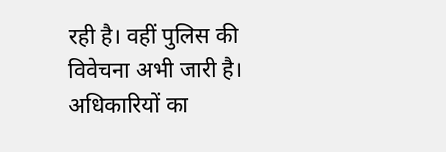रही है। वहीं पुलिस की विवेचना अभी जारी है। अधिकारियों का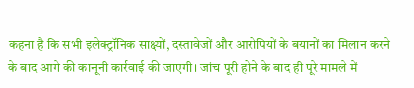कहना है कि सभी इलेक्ट्रॉनिक साक्ष्यों, दस्तावेजों और आरोपियों के बयानों का मिलान करने के बाद आगे की कानूनी कार्रवाई की जाएगी। जांच पूरी होने के बाद ही पूरे मामले में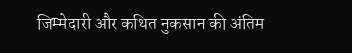जिम्मेदारी और कथित नुकसान की अंतिम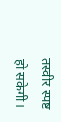तस्वीर स्पष्ट हो सकेगी।